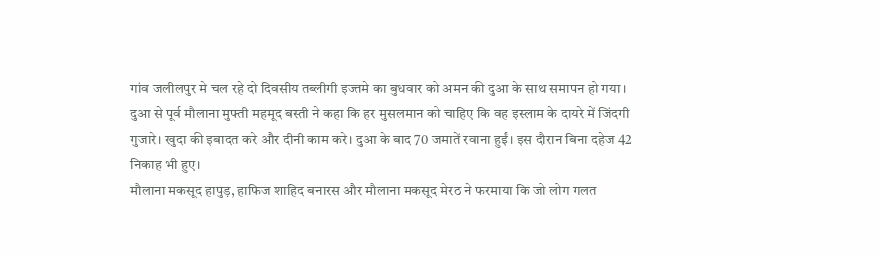गांव जलीलपुर मे चल रहे दो दिवसीय तब्लीगी इज्तमे का बुधवार को अमन की दुआ के साथ समापन हो गया। दुआ से पूर्व मौलाना मुफ्ती महमूद बस्ती ने कहा कि हर मुसलमान को चाहिए कि वह इस्लाम के दायरे में जिंदगी गुजारे। खुदा की इबादत करे और दीनी काम करे। दुआ के बाद 70 जमातें रवाना हुईं। इस दौरान बिना दहेज 42 निकाह भी हुए।
मौलाना मकसूद हापुड़, हाफिज शाहिद बनारस और मौलाना मकसूद मेरठ ने फरमाया कि जो लोग गलत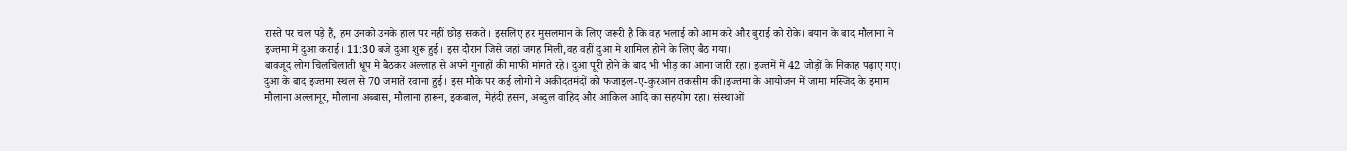रास्ते पर चल पड़े हैं, हम उनको उनके हाल पर नहीं छोड़ सकते। इसलिए हर मुसलमान के लिए जरूरी है कि वह भलाई को आम करे और बुराई को रोके। बयान के बाद मौलाना ने इज्तमा में दुआ कराई। 11:30 बजे दुआ शुरू हुई। इस दौरान जिसे जहां जगह मिली,वह वहीं दुआ मे शामिल होने के लिए बैठ गया।
बावजूद लोग चिलचिलाती धूप मे बैठकर अल्लाह से अपने गुनाहों की माफी मांगते रहे। दुआ पूरी होने के बाद भी भीड़ का आना जारी रहा। इज्तमें में 42 जोड़ों के निकाह पढ़ाए गए। दुआ के बाद इज्तमा स्थल से 70 जमातें रवाना हुई। इस मौके पर कई लोगो ने अकीदतमंदों को फजाइल-ए-कुरआन तकसीम की।इज्तमा के आयोजन में जामा मस्जिद के इमाम मौलाना अल्लानूर, मौलाना अब्बास, मौलाना हारून, इकबाल, मेहंदी हसन, अब्दुल वाहिद और आकिल आदि का सहयोग रहा। संस्थाओं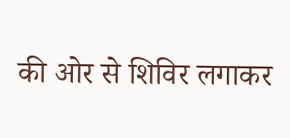की ओर से शिविर लगाकर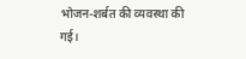भोजन-शर्बत की व्यवस्था की गई।